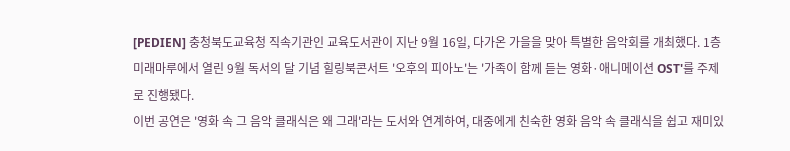[PEDIEN] 충청북도교육청 직속기관인 교육도서관이 지난 9월 16일, 다가온 가을을 맞아 특별한 음악회를 개최했다. 1층 미래마루에서 열린 9월 독서의 달 기념 힐링북콘서트 '오후의 피아노'는 '가족이 함께 듣는 영화·애니메이션 OST'를 주제로 진행됐다.
이번 공연은 '영화 속 그 음악 클래식은 왜 그래'라는 도서와 연계하여, 대중에게 친숙한 영화 음악 속 클래식을 쉽고 재미있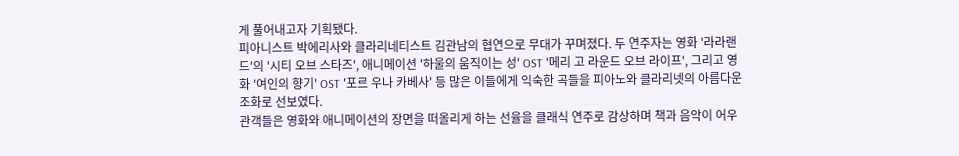게 풀어내고자 기획됐다.
피아니스트 박에리사와 클라리네티스트 김관남의 협연으로 무대가 꾸며졌다. 두 연주자는 영화 '라라랜드'의 '시티 오브 스타즈', 애니메이션 '하울의 움직이는 성' OST '메리 고 라운드 오브 라이프', 그리고 영화 '여인의 향기' OST '포르 우나 카베사' 등 많은 이들에게 익숙한 곡들을 피아노와 클라리넷의 아름다운 조화로 선보였다.
관객들은 영화와 애니메이션의 장면을 떠올리게 하는 선율을 클래식 연주로 감상하며 책과 음악이 어우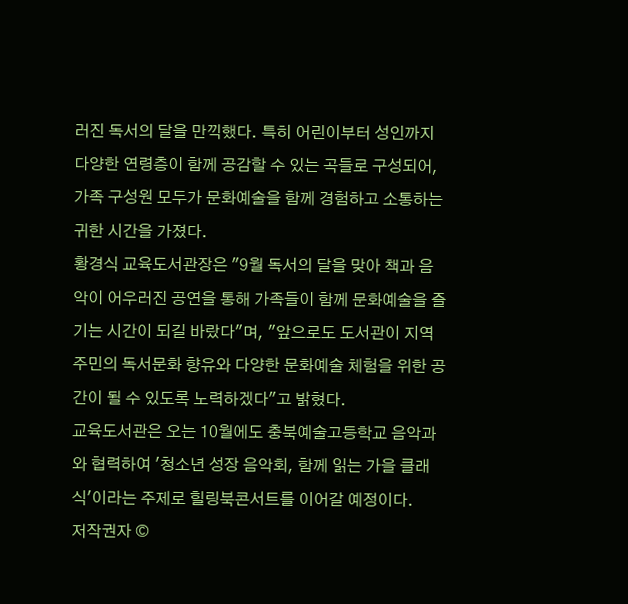러진 독서의 달을 만끽했다. 특히 어린이부터 성인까지 다양한 연령층이 함께 공감할 수 있는 곡들로 구성되어, 가족 구성원 모두가 문화예술을 함께 경험하고 소통하는 귀한 시간을 가졌다.
황경식 교육도서관장은 "9월 독서의 달을 맞아 책과 음악이 어우러진 공연을 통해 가족들이 함께 문화예술을 즐기는 시간이 되길 바랐다"며, "앞으로도 도서관이 지역주민의 독서문화 향유와 다양한 문화예술 체험을 위한 공간이 될 수 있도록 노력하겠다"고 밝혔다.
교육도서관은 오는 10월에도 충북예술고등학교 음악과와 협력하여 '청소년 성장 음악회, 함께 읽는 가을 클래식'이라는 주제로 힐링북콘서트를 이어갈 예정이다.
저작권자 ©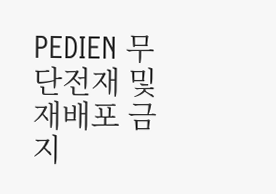PEDIEN 무단전재 및 재배포 금지